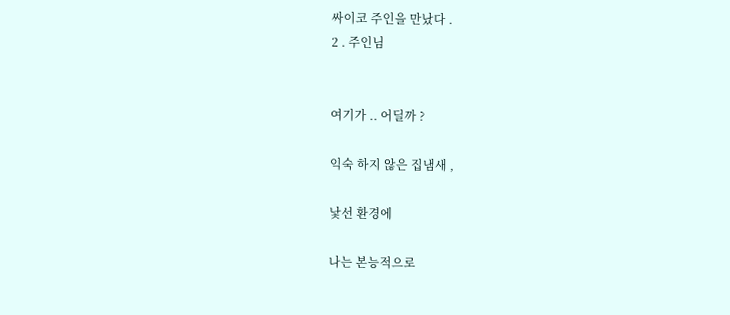싸이코 주인을 만났다 .
2 . 주인님


여기가 .. 어딜까 ?

익숙 하지 않은 집냄새 ,

낯선 환경에

나는 본능적으로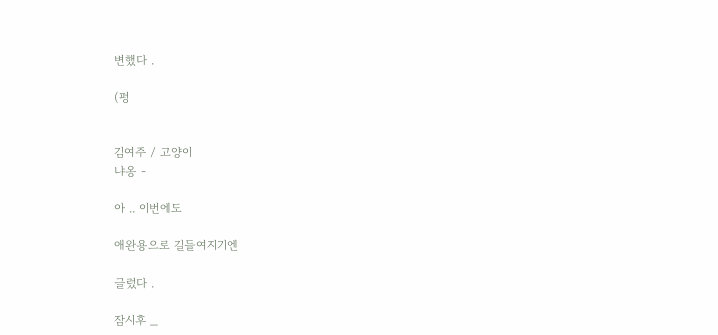변했다 .

(펑


김여주 / 고양이
냐옹 -

아 .. 이번에도

애완용으로 길들여지기엔

글렀다 .

잠시후 _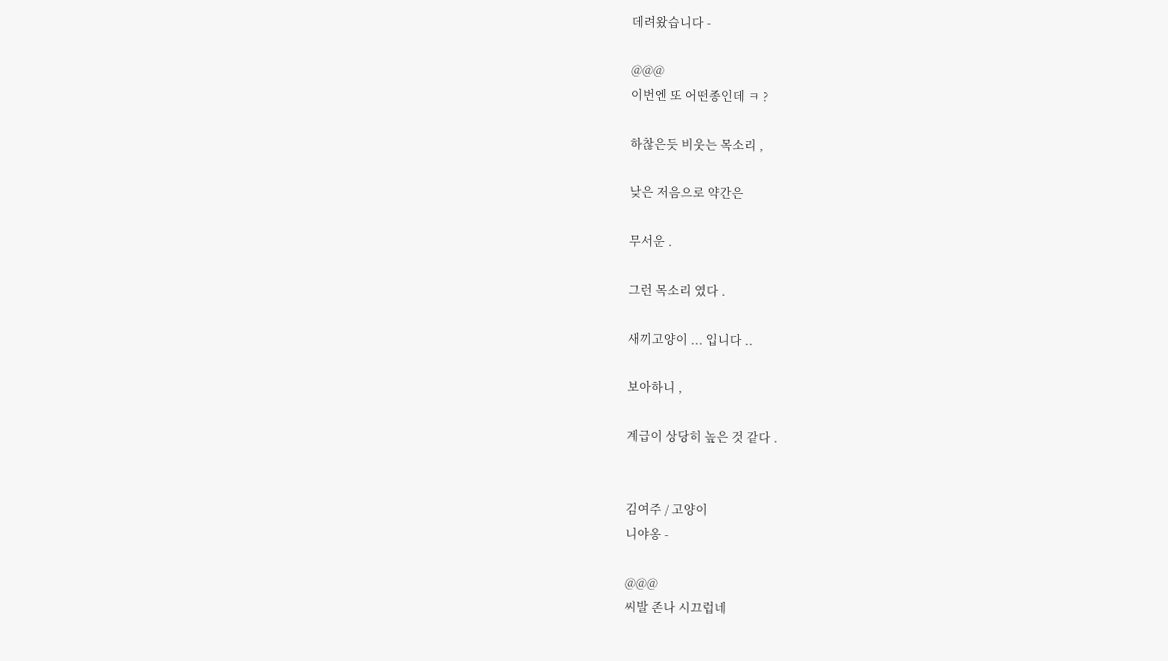데려왔습니다 -

@@@
이번엔 또 어떤종인데 ㅋ ?

하찮은듯 비웃는 목소리 ,

낮은 저음으로 약간은

무서운 .

그런 목소리 였다 .

새끼고양이 ... 입니다 ..

보아하니 ,

계급이 상당히 높은 것 같다 .


김여주 / 고양이
니야옹 -

@@@
씨발 존나 시끄럽네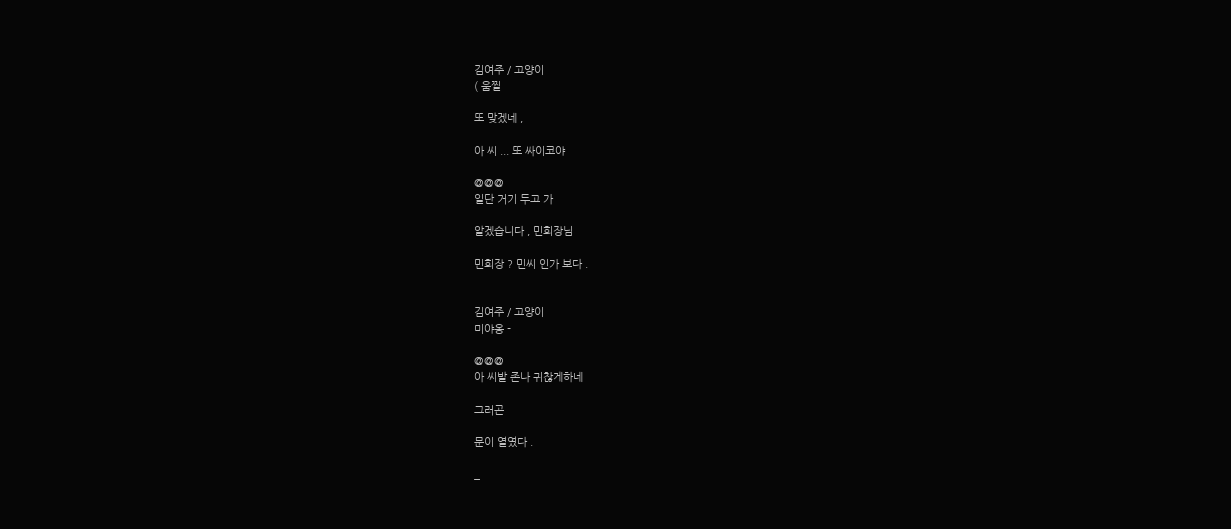김여주 / 고양이
( 움찔

또 맞겠네 ,

아 씨 ... 또 싸이코야

@@@
일단 거기 두고 가

알겠습니다 , 민회장님

민회장 ? 민씨 인가 보다 .


김여주 / 고양이
미야옹 -

@@@
아 씨발 존나 귀찮게하네

그러곤

문이 열였다 .

_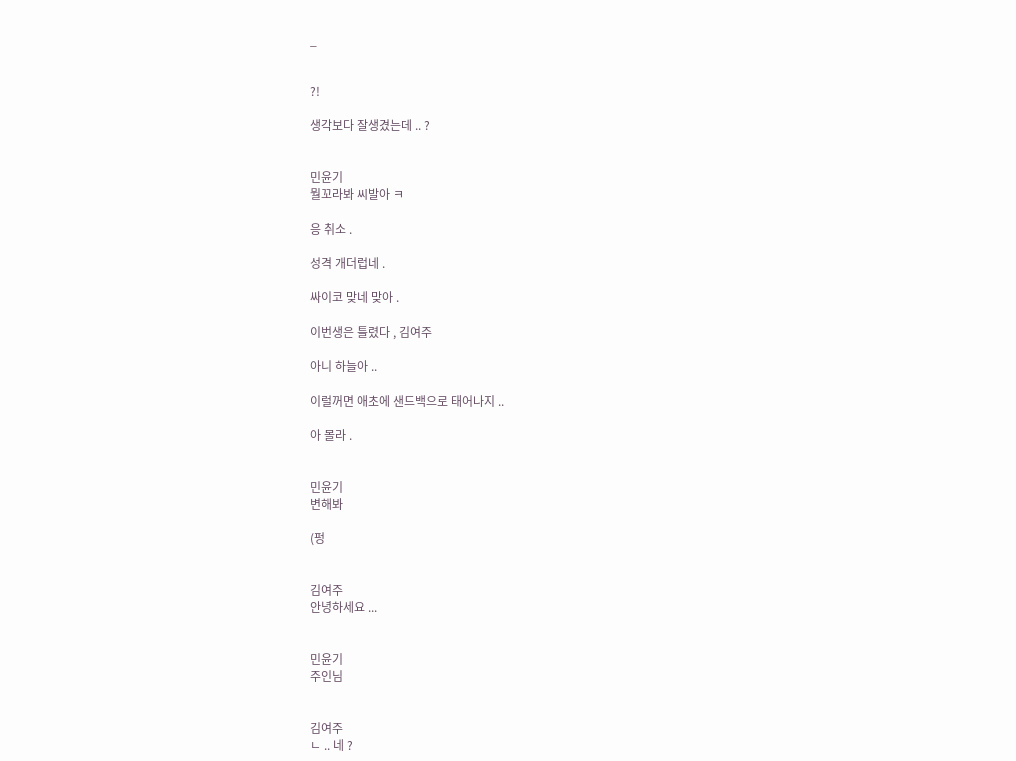_


?!

생각보다 잘생겼는데 .. ?


민윤기
뭘꼬라봐 씨발아 ㅋ

응 취소 .

성격 개더럽네 .

싸이코 맞네 맞아 .

이번생은 틀렸다 , 김여주

아니 하늘아 ..

이럴꺼면 애초에 샌드백으로 태어나지 ..

아 몰라 .


민윤기
변해봐

(펑


김여주
안녕하세요 ...


민윤기
주인님


김여주
ㄴ .. 네 ?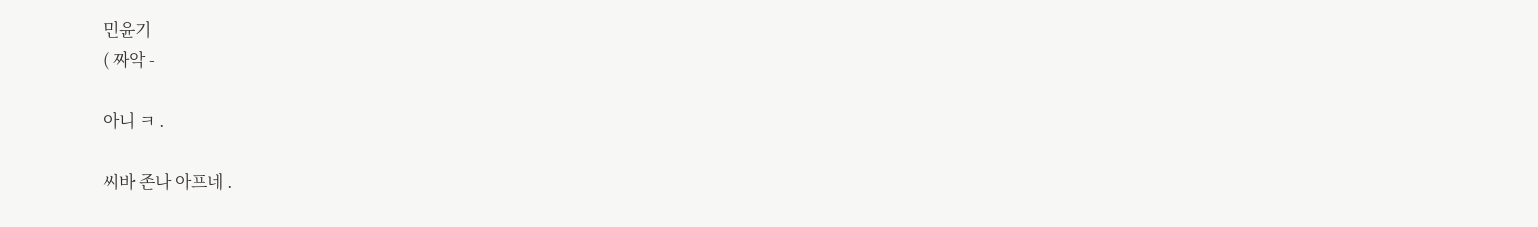민윤기
( 짜악 -

아니 ㅋ .

씨바 존나 아프네 .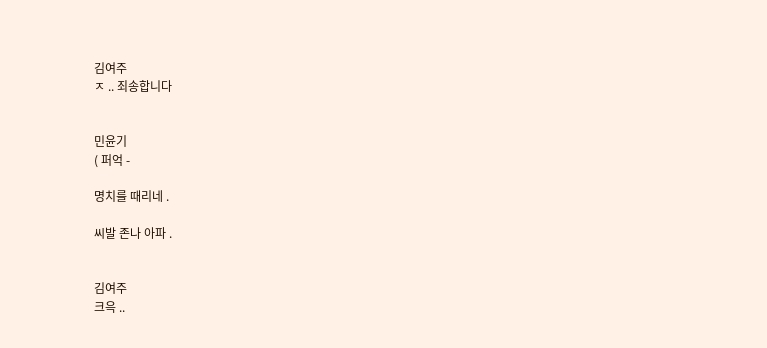김여주
ㅈ .. 죄송합니다


민윤기
( 퍼억 -

명치를 때리네 .

씨발 존나 아파 .


김여주
크윽 ..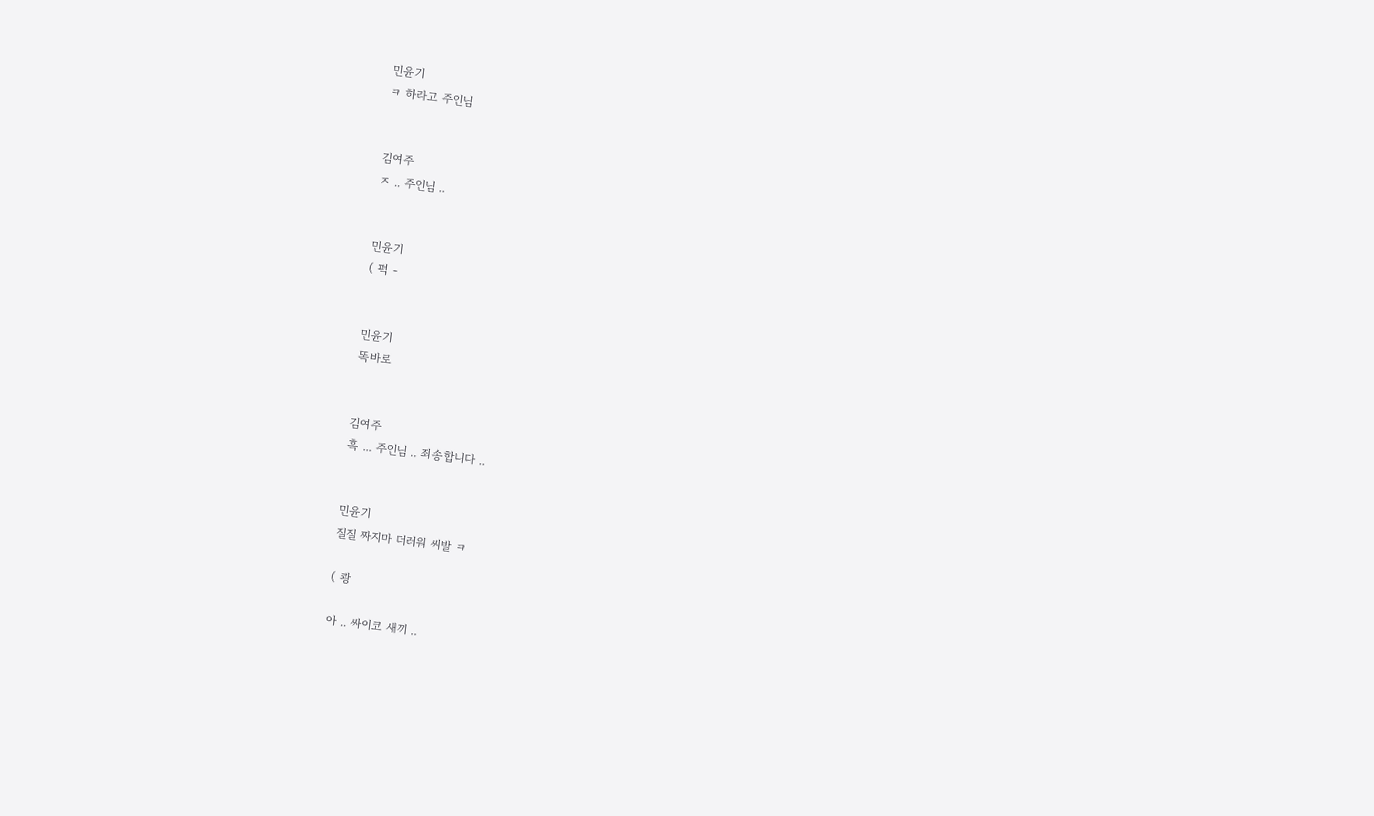민윤기
ㅋ 하라고 주인님


김여주
ㅈ .. 주인님 ..


민윤기
( 퍽 -


민윤기
똑바로


김여주
흑 ... 주인님 .. 죄송합니다 ..


민윤기
질질 짜지마 더러워 씨발 ㅋ

( 쾅

아 .. 싸이코 새끼 ..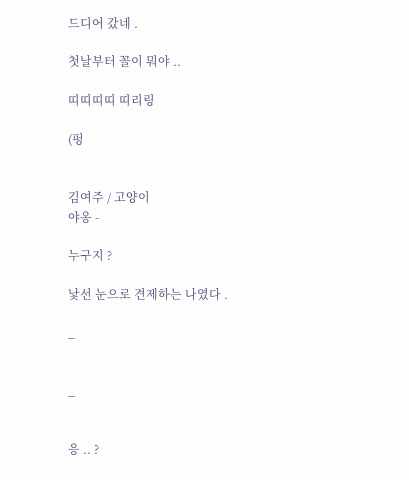드디어 갔네 .

첫날부터 꼴이 뭐야 ..

띠띠띠띠 띠리링

(펑


김여주 / 고양이
야옹 -

누구지 ?

낯선 눈으로 견제하는 나였다 .

_


_


응 .. ?